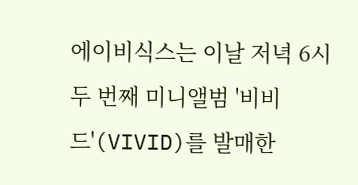에이비식스는 이날 저녁 6시 두 번째 미니앨범 '비비드'(VIVID)를 발매한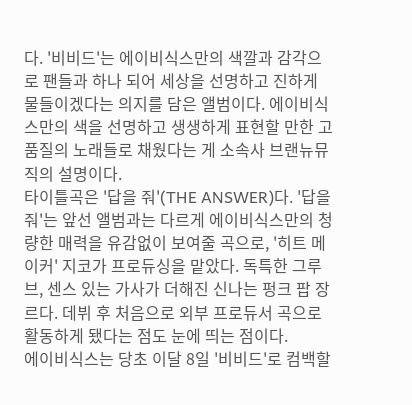다. '비비드'는 에이비식스만의 색깔과 감각으로 팬들과 하나 되어 세상을 선명하고 진하게 물들이겠다는 의지를 담은 앨범이다. 에이비식스만의 색을 선명하고 생생하게 표현할 만한 고품질의 노래들로 채웠다는 게 소속사 브랜뉴뮤직의 설명이다.
타이틀곡은 '답을 줘'(THE ANSWER)다. '답을 줘'는 앞선 앨범과는 다르게 에이비식스만의 청량한 매력을 유감없이 보여줄 곡으로, '히트 메이커' 지코가 프로듀싱을 맡았다. 독특한 그루브, 센스 있는 가사가 더해진 신나는 펑크 팝 장르다. 데뷔 후 처음으로 외부 프로듀서 곡으로 활동하게 됐다는 점도 눈에 띄는 점이다.
에이비식스는 당초 이달 8일 '비비드'로 컴백할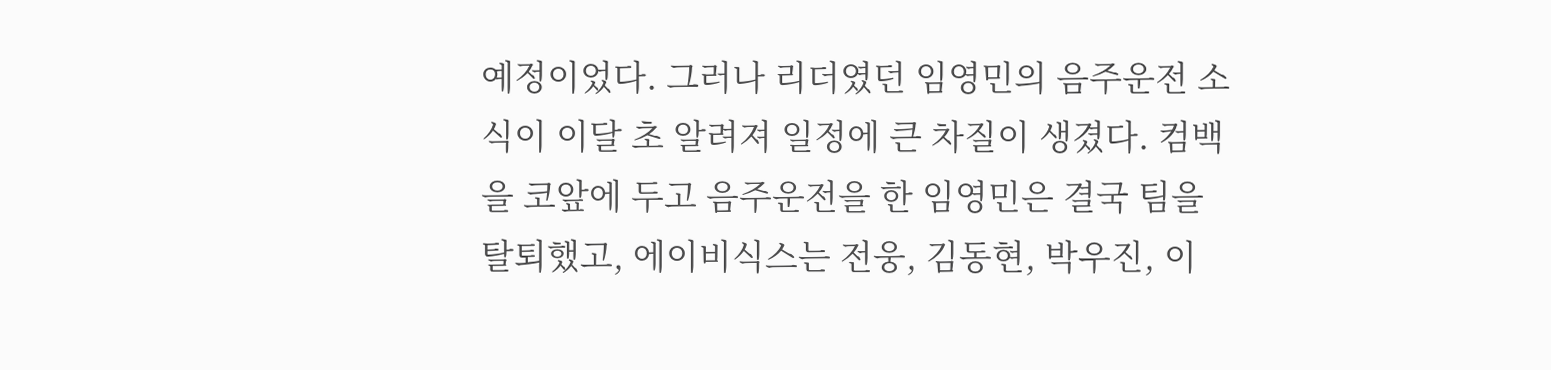예정이었다. 그러나 리더였던 임영민의 음주운전 소식이 이달 초 알려져 일정에 큰 차질이 생겼다. 컴백을 코앞에 두고 음주운전을 한 임영민은 결국 팀을 탈퇴했고, 에이비식스는 전웅, 김동현, 박우진, 이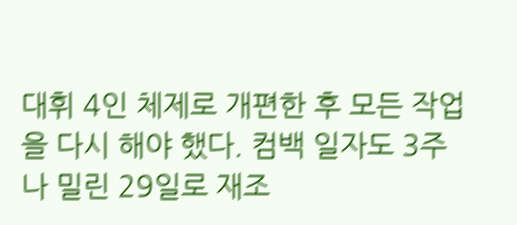대휘 4인 체제로 개편한 후 모든 작업을 다시 해야 했다. 컴백 일자도 3주나 밀린 29일로 재조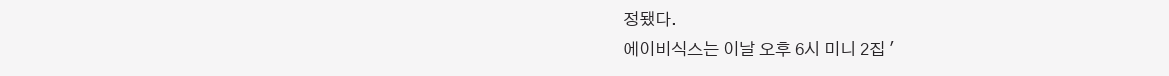정됐다.
에이비식스는 이날 오후 6시 미니 2집 '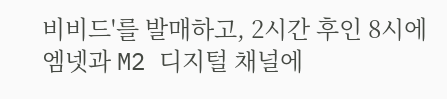비비드'를 발매하고, 2시간 후인 8시에 엠넷과 M2 디지털 채널에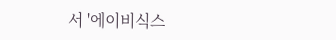서 '에이비식스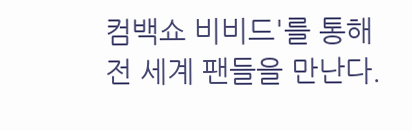컴백쇼 비비드'를 통해 전 세계 팬들을 만난다.